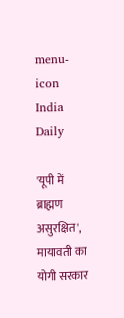menu-icon
India Daily

'यूपी में ब्राह्मण असुरक्षित', मायावती का योगी सरकार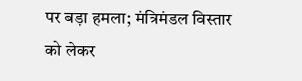पर बड़ा हमला; मंत्रिमंडल विस्तार को लेकर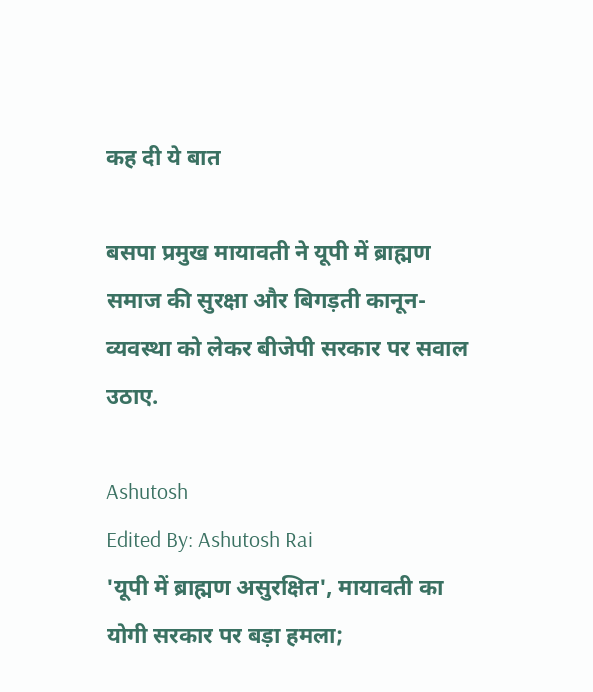कह दी ये बात

बसपा प्रमुख मायावती ने यूपी में ब्राह्मण समाज की सुरक्षा और बिगड़ती कानून-व्यवस्था को लेकर बीजेपी सरकार पर सवाल उठाए.

Ashutosh
Edited By: Ashutosh Rai
'यूपी में ब्राह्मण असुरक्षित', मायावती का योगी सरकार पर बड़ा हमला;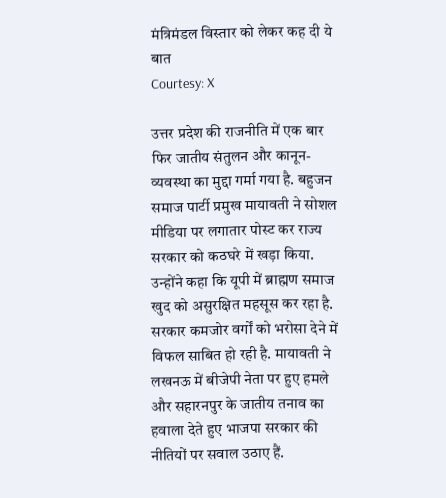मंत्रिमंडल विस्तार को लेकर कह दी ये बात
Courtesy: X

उत्तर प्रदेश की राजनीति में एक बार फिर जातीय संतुलन और कानून-व्यवस्था का मुद्दा गर्मा गया है. बहुजन समाज पार्टी प्रमुख मायावती ने सोशल मीडिया पर लगातार पोस्ट कर राज्य सरकार को कठघरे में खड़ा किया. उन्होंने कहा कि यूपी में ब्राह्मण समाज खुद को असुरक्षित महसूस कर रहा है. सरकार कमजोर वर्गों को भरोसा देने में विफल साबित हो रही है. मायावती ने लखनऊ में बीजेपी नेता पर हुए हमले और सहारनपुर के जातीय तनाव का हवाला देते हुए भाजपा सरकार की नीतियों पर सवाल उठाए हैं.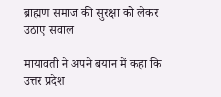ब्राह्मण समाज की सुरक्षा को लेकर उठाए सवाल

मायावती ने अपने बयान में कहा कि उत्तर प्रदेश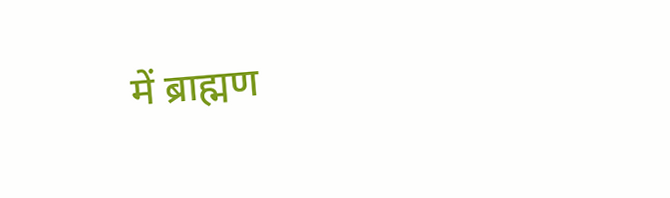में ब्राह्मण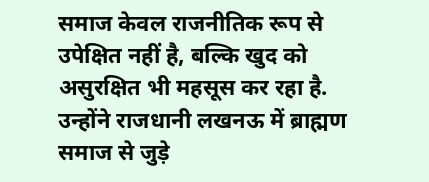समाज केवल राजनीतिक रूप से उपेक्षित नहीं है, बल्कि खुद को असुरक्षित भी महसूस कर रहा है. उन्होंने राजधानी लखनऊ में ब्राह्मण समाज से जुड़े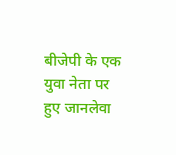बीजेपी के एक युवा नेता पर हुए जानलेवा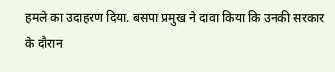हमले का उदाहरण दिया. बसपा प्रमुख ने दावा किया कि उनकी सरकार के दौरान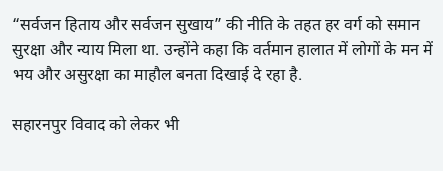“सर्वजन हिताय और सर्वजन सुखाय” की नीति के तहत हर वर्ग को समान सुरक्षा और न्याय मिला था. उन्होंने कहा कि वर्तमान हालात में लोगों के मन में भय और असुरक्षा का माहौल बनता दिखाई दे रहा है.

सहारनपुर विवाद को लेकर भी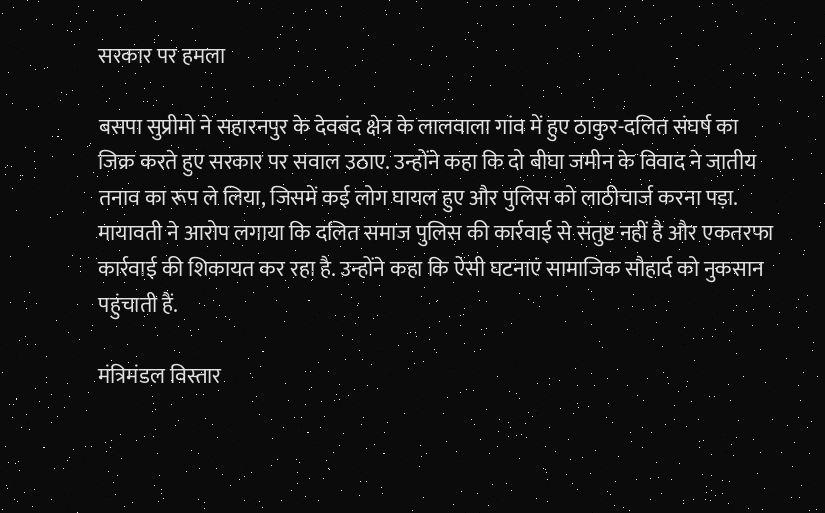सरकार पर हमला

बसपा सुप्रीमो ने सहारनपुर के देवबंद क्षेत्र के लालवाला गांव में हुए ठाकुर-दलित संघर्ष का जिक्र करते हुए सरकार पर सवाल उठाए. उन्होंने कहा कि दो बीघा जमीन के विवाद ने जातीय तनाव का रूप ले लिया, जिसमें कई लोग घायल हुए और पुलिस को लाठीचार्ज करना पड़ा. मायावती ने आरोप लगाया कि दलित समाज पुलिस की कार्रवाई से संतुष्ट नहीं है और एकतरफा कार्रवाई की शिकायत कर रहा है. उन्होंने कहा कि ऐसी घटनाएं सामाजिक सौहार्द को नुकसान पहुंचाती हैं.

मंत्रिमंडल विस्तार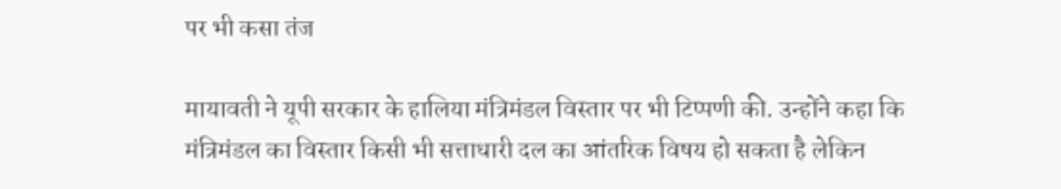पर भी कसा तंज

मायावती ने यूपी सरकार के हालिया मंत्रिमंडल विस्तार पर भी टिप्पणी की. उन्होंने कहा कि मंत्रिमंडल का विस्तार किसी भी सत्ताधारी दल का आंतरिक विषय हो सकता है लेकिन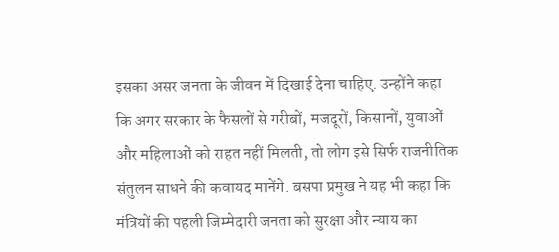इसका असर जनता के जीवन में दिखाई देना चाहिए. उन्होंने कहा कि अगर सरकार के फैसलों से गरीबों, मजदूरों, किसानों, युवाओं और महिलाओं को राहत नहीं मिलती, तो लोग इसे सिर्फ राजनीतिक संतुलन साधने की कवायद मानेंगे. बसपा प्रमुख ने यह भी कहा कि मंत्रियों की पहली जिम्मेदारी जनता को सुरक्षा और न्याय का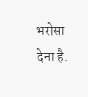भरोसा देना है.